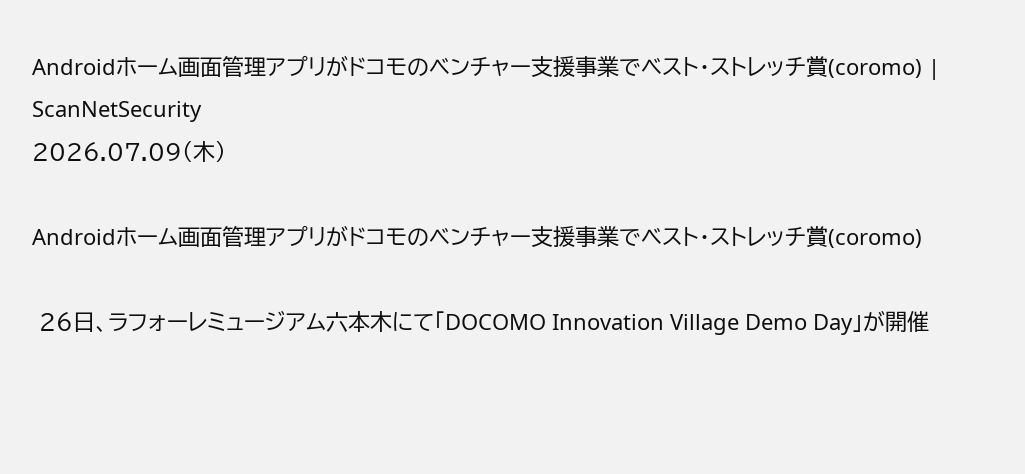Androidホーム画面管理アプリがドコモのベンチャー支援事業でベスト・ストレッチ賞(coromo) | ScanNetSecurity
2026.07.09(木)

Androidホーム画面管理アプリがドコモのベンチャー支援事業でベスト・ストレッチ賞(coromo)

 26日、ラフォーレミュージアム六本木にて「DOCOMO Innovation Village Demo Day」が開催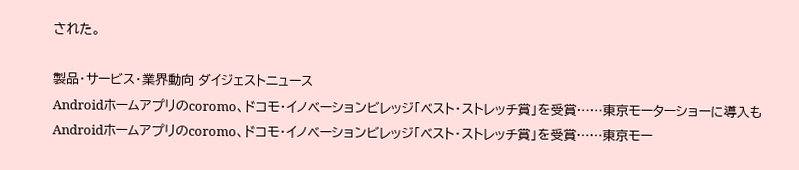された。

製品・サービス・業界動向 ダイジェストニュース
Androidホームアプリのcoromo、ドコモ・イノベーションビレッジ「ベスト・ストレッチ賞」を受賞……東京モーターショーに導入も
Androidホームアプリのcoromo、ドコモ・イノベーションビレッジ「ベスト・ストレッチ賞」を受賞……東京モー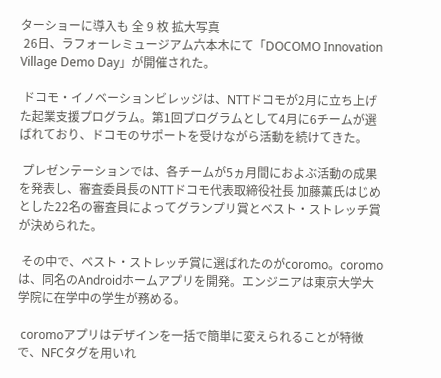ターショーに導入も 全 9 枚 拡大写真
 26日、ラフォーレミュージアム六本木にて「DOCOMO Innovation Village Demo Day」が開催された。

 ドコモ・イノベーションビレッジは、NTTドコモが2月に立ち上げた起業支援プログラム。第1回プログラムとして4月に6チームが選ばれており、ドコモのサポートを受けながら活動を続けてきた。

 プレゼンテーションでは、各チームが5ヵ月間におよぶ活動の成果を発表し、審査委員長のNTTドコモ代表取締役社長 加藤薫氏はじめとした22名の審査員によってグランプリ賞とベスト・ストレッチ賞が決められた。

 その中で、ベスト・ストレッチ賞に選ばれたのがcoromo。coromoは、同名のAndroidホームアプリを開発。エンジニアは東京大学大学院に在学中の学生が務める。

 coromoアプリはデザインを一括で簡単に変えられることが特徴で、NFCタグを用いれ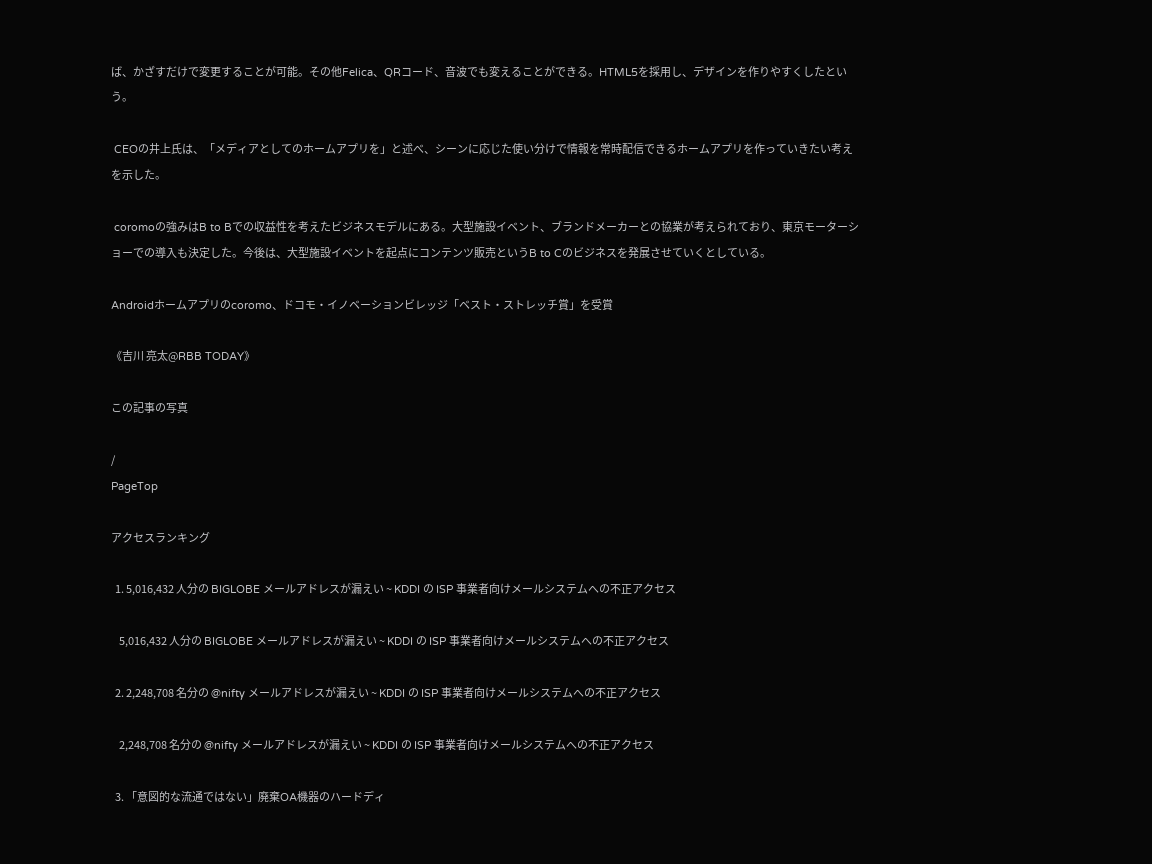ば、かざすだけで変更することが可能。その他Felica、QRコード、音波でも変えることができる。HTML5を採用し、デザインを作りやすくしたという。

 CEOの井上氏は、「メディアとしてのホームアプリを」と述べ、シーンに応じた使い分けで情報を常時配信できるホームアプリを作っていきたい考えを示した。

 coromoの強みはB to Bでの収益性を考えたビジネスモデルにある。大型施設イベント、ブランドメーカーとの協業が考えられており、東京モーターショーでの導入も決定した。今後は、大型施設イベントを起点にコンテンツ販売というB to Cのビジネスを発展させていくとしている。

Androidホームアプリのcoromo、ドコモ・イノベーションビレッジ「ベスト・ストレッチ賞」を受賞

《吉川 亮太@RBB TODAY》

この記事の写真

/
PageTop

アクセスランキング

  1. 5,016,432 人分の BIGLOBE メールアドレスが漏えい ~ KDDI の ISP 事業者向けメールシステムへの不正アクセス

    5,016,432 人分の BIGLOBE メールアドレスが漏えい ~ KDDI の ISP 事業者向けメールシステムへの不正アクセス

  2. 2,248,708 名分の @nifty メールアドレスが漏えい ~ KDDI の ISP 事業者向けメールシステムへの不正アクセス

    2,248,708 名分の @nifty メールアドレスが漏えい ~ KDDI の ISP 事業者向けメールシステムへの不正アクセス

  3. 「意図的な流通ではない」廃棄OA機器のハードディ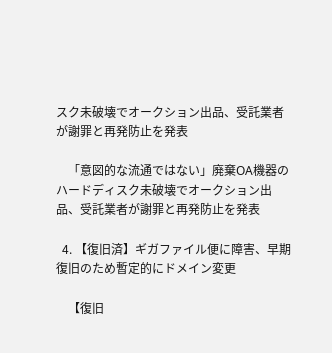スク未破壊でオークション出品、受託業者が謝罪と再発防止を発表

    「意図的な流通ではない」廃棄OA機器のハードディスク未破壊でオークション出品、受託業者が謝罪と再発防止を発表

  4. 【復旧済】ギガファイル便に障害、早期復旧のため暫定的にドメイン変更

    【復旧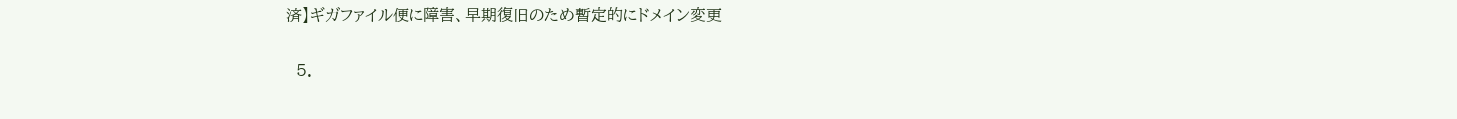済】ギガファイル便に障害、早期復旧のため暫定的にドメイン変更

  5.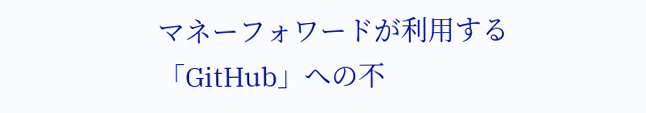マネーフォワードが利用する「GitHub」への不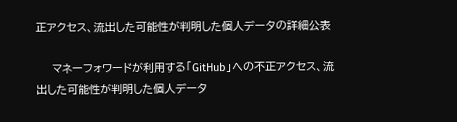正アクセス、流出した可能性が判明した個人データの詳細公表

    マネーフォワードが利用する「GitHub」への不正アクセス、流出した可能性が判明した個人データ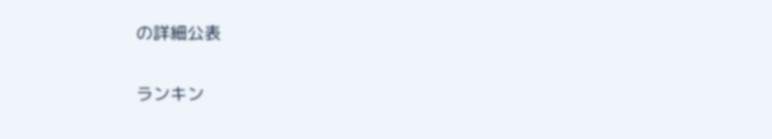の詳細公表

ランキン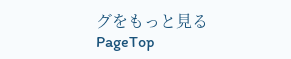グをもっと見る
PageTop